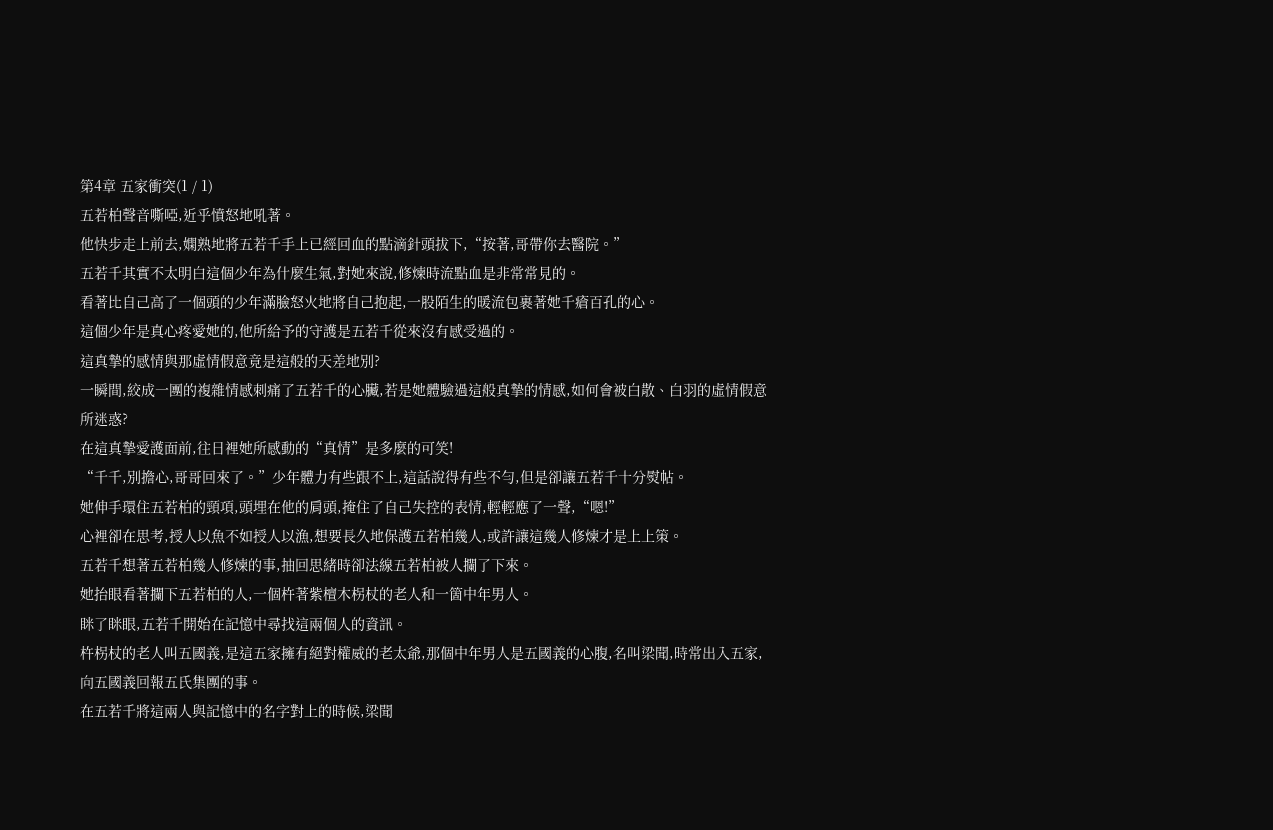第4章 五家衝突(1 / 1)
五若柏聲音嘶啞,近乎憤怒地吼著。
他快步走上前去,嫻熟地將五若千手上已經回血的點滴針頭拔下,“按著,哥帶你去醫院。”
五若千其實不太明白這個少年為什麼生氣,對她來說,修煉時流點血是非常常見的。
看著比自己高了一個頭的少年滿臉怒火地將自己抱起,一股陌生的暖流包裹著她千瘡百孔的心。
這個少年是真心疼愛她的,他所給予的守護是五若千從來沒有感受過的。
這真摯的感情與那虛情假意竟是這般的天差地別?
一瞬間,絞成一團的複雜情感刺痛了五若千的心臟,若是她體驗過這般真摯的情感,如何會被白散、白羽的虛情假意所迷惑?
在這真摯愛護面前,往日裡她所感動的“真情”是多麼的可笑!
“千千,別擔心,哥哥回來了。”少年體力有些跟不上,這話說得有些不勻,但是卻讓五若千十分熨帖。
她伸手環住五若柏的頸項,頭埋在他的肩頭,掩住了自己失控的表情,輕輕應了一聲,“嗯!”
心裡卻在思考,授人以魚不如授人以漁,想要長久地保護五若柏幾人,或許讓這幾人修煉才是上上策。
五若千想著五若柏幾人修煉的事,抽回思緒時卻法線五若柏被人攔了下來。
她抬眼看著攔下五若柏的人,一個杵著紫檀木柺杖的老人和一箇中年男人。
眯了眯眼,五若千開始在記憶中尋找這兩個人的資訊。
杵柺杖的老人叫五國義,是這五家擁有絕對權威的老太爺,那個中年男人是五國義的心腹,名叫梁聞,時常出入五家,向五國義回報五氏集團的事。
在五若千將這兩人與記憶中的名字對上的時候,梁聞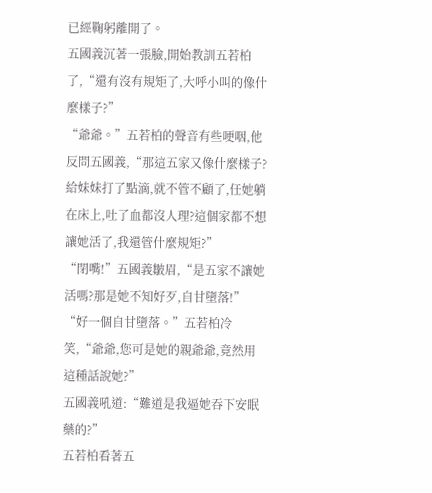已經鞠躬離開了。
五國義沉著一張臉,開始教訓五若柏了,“還有沒有規矩了,大呼小叫的像什麼樣子?”
“爺爺。”五若柏的聲音有些哽咽,他反問五國義,“那這五家又像什麼樣子?給妹妹打了點滴,就不管不顧了,任她躺在床上,吐了血都沒人理?這個家都不想讓她活了,我還管什麼規矩?”
“閉嘴!”五國義皺眉,“是五家不讓她活嗎?那是她不知好歹,自甘墮落!”
“好一個自甘墮落。”五若柏冷笑,“爺爺,您可是她的親爺爺,竟然用這種話說她?”
五國義吼道:“難道是我逼她吞下安眠藥的?”
五若柏看著五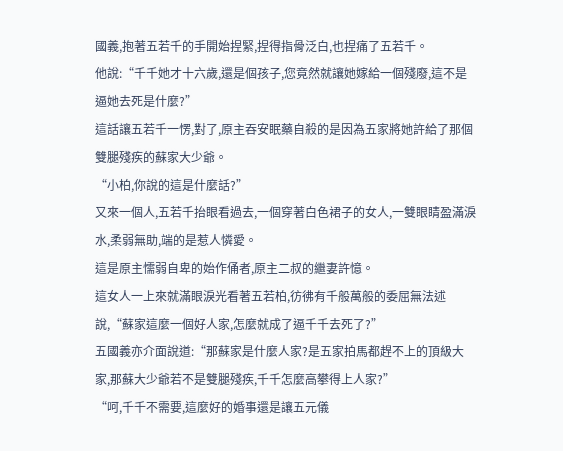國義,抱著五若千的手開始捏緊,捏得指骨泛白,也捏痛了五若千。
他說:“千千她才十六歲,還是個孩子,您竟然就讓她嫁給一個殘廢,這不是逼她去死是什麼?”
這話讓五若千一愣,對了,原主吞安眠藥自殺的是因為五家將她許給了那個雙腿殘疾的蘇家大少爺。
“小柏,你說的這是什麼話?”
又來一個人,五若千抬眼看過去,一個穿著白色裙子的女人,一雙眼睛盈滿淚水,柔弱無助,端的是惹人憐愛。
這是原主懦弱自卑的始作俑者,原主二叔的繼妻許憶。
這女人一上來就滿眼淚光看著五若柏,彷彿有千般萬般的委屈無法述說,“蘇家這麼一個好人家,怎麼就成了逼千千去死了?”
五國義亦介面說道:“那蘇家是什麼人家?是五家拍馬都趕不上的頂級大家,那蘇大少爺若不是雙腿殘疾,千千怎麼高攀得上人家?”
“呵,千千不需要,這麼好的婚事還是讓五元儀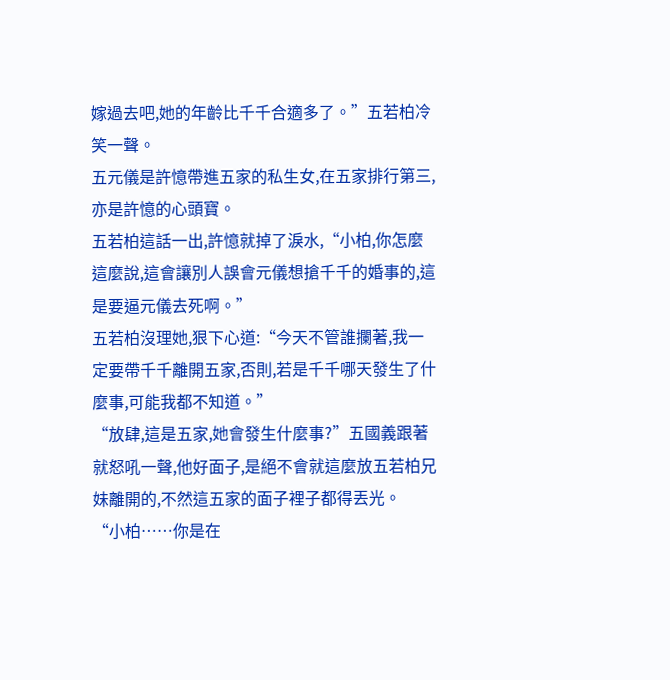嫁過去吧,她的年齡比千千合適多了。”五若柏冷笑一聲。
五元儀是許憶帶進五家的私生女,在五家排行第三,亦是許憶的心頭寶。
五若柏這話一出,許憶就掉了淚水,“小柏,你怎麼這麼說,這會讓別人誤會元儀想搶千千的婚事的,這是要逼元儀去死啊。”
五若柏沒理她,狠下心道:“今天不管誰攔著,我一定要帶千千離開五家,否則,若是千千哪天發生了什麼事,可能我都不知道。”
“放肆,這是五家,她會發生什麼事?”五國義跟著就怒吼一聲,他好面子,是絕不會就這麼放五若柏兄妹離開的,不然這五家的面子裡子都得丟光。
“小柏……你是在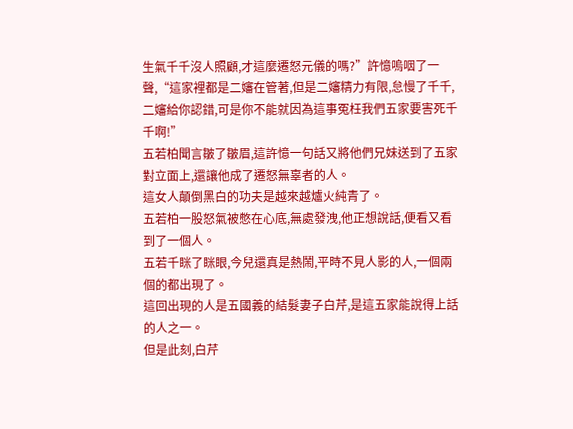生氣千千沒人照顧,才這麼遷怒元儀的嗎?”許憶嗚咽了一聲,“這家裡都是二嬸在管著,但是二嬸精力有限,怠慢了千千,二嬸給你認錯,可是你不能就因為這事冤枉我們五家要害死千千啊!”
五若柏聞言皺了皺眉,這許憶一句話又將他們兄妹送到了五家對立面上,還讓他成了遷怒無辜者的人。
這女人顛倒黑白的功夫是越來越爐火純青了。
五若柏一股怒氣被憋在心底,無處發洩,他正想說話,便看又看到了一個人。
五若千眯了眯眼,今兒還真是熱鬧,平時不見人影的人,一個兩個的都出現了。
這回出現的人是五國義的結髮妻子白芹,是這五家能說得上話的人之一。
但是此刻,白芹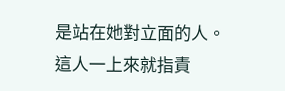是站在她對立面的人。
這人一上來就指責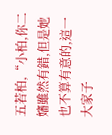五若柏,“小柏,你二嬸雖然有錯,但是她也不算有意的,這一大家子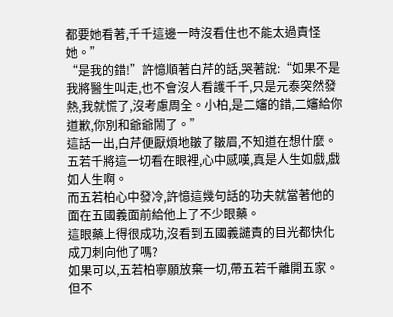都要她看著,千千這邊一時沒看住也不能太過責怪她。”
“是我的錯!”許憶順著白芹的話,哭著說:“如果不是我將醫生叫走,也不會沒人看護千千,只是元泰突然發熱,我就慌了,沒考慮周全。小柏,是二嬸的錯,二嬸給你道歉,你別和爺爺鬧了。”
這話一出,白芹便厭煩地皺了皺眉,不知道在想什麼。
五若千將這一切看在眼裡,心中感嘆,真是人生如戲,戲如人生啊。
而五若柏心中發冷,許憶這幾句話的功夫就當著他的面在五國義面前給他上了不少眼藥。
這眼藥上得很成功,沒看到五國義譴責的目光都快化成刀刺向他了嗎?
如果可以,五若柏寧願放棄一切,帶五若千離開五家。
但不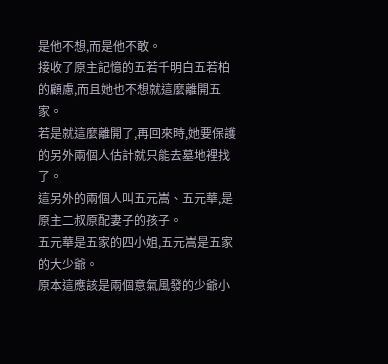是他不想,而是他不敢。
接收了原主記憶的五若千明白五若柏的顧慮,而且她也不想就這麼離開五家。
若是就這麼離開了,再回來時,她要保護的另外兩個人估計就只能去墓地裡找了。
這另外的兩個人叫五元嵩、五元華,是原主二叔原配妻子的孩子。
五元華是五家的四小姐,五元嵩是五家的大少爺。
原本這應該是兩個意氣風發的少爺小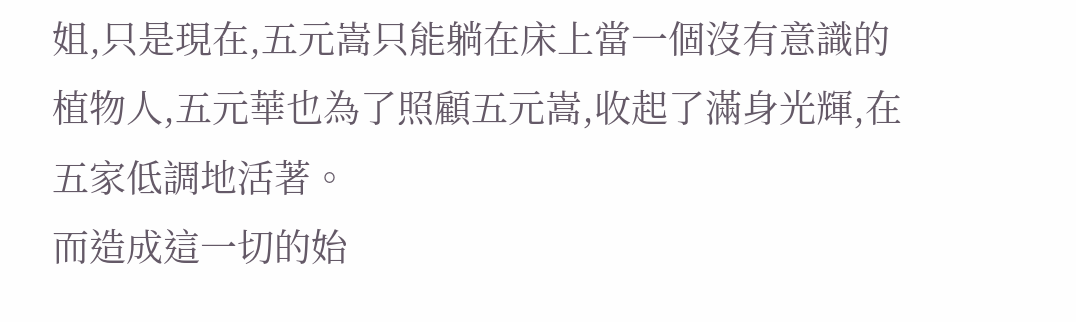姐,只是現在,五元嵩只能躺在床上當一個沒有意識的植物人,五元華也為了照顧五元嵩,收起了滿身光輝,在五家低調地活著。
而造成這一切的始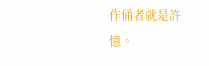作俑者就是許憶。